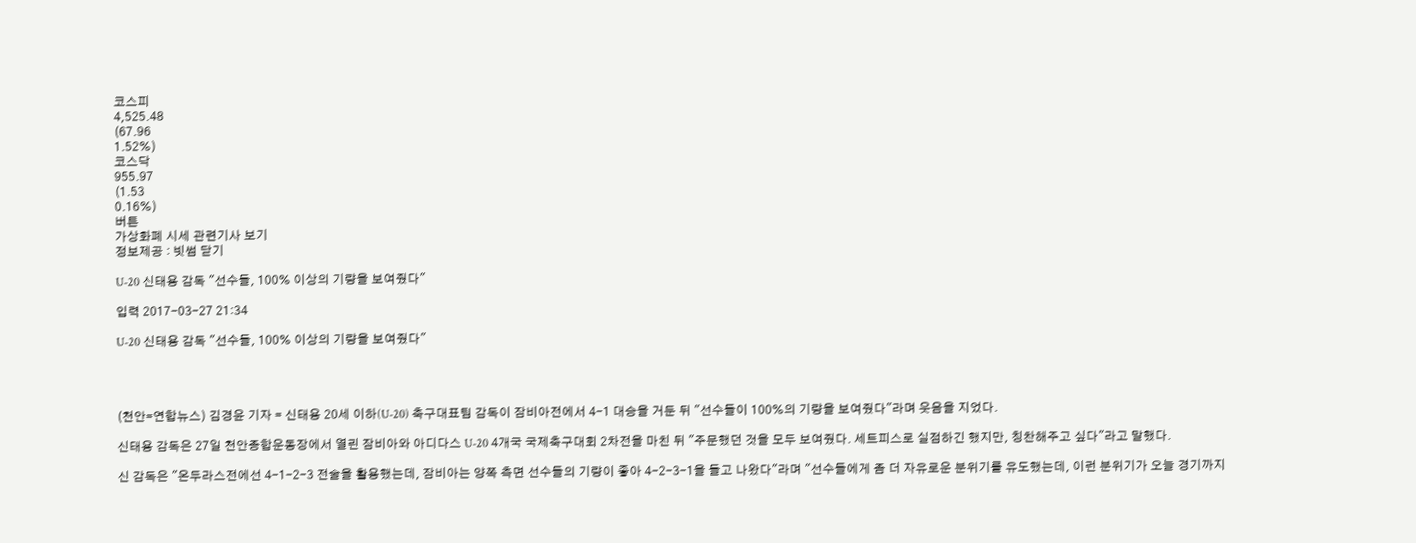코스피
4,525.48
(67.96
1.52%)
코스닥
955.97
(1.53
0.16%)
버튼
가상화폐 시세 관련기사 보기
정보제공 : 빗썸 닫기

U-20 신태용 감독 "선수들, 100% 이상의 기량을 보여줬다"

입력 2017-03-27 21:34

U-20 신태용 감독 "선수들, 100% 이상의 기량을 보여줬다"




(천안=연합뉴스) 김경윤 기자 = 신태용 20세 이하(U-20) 축구대표팀 감독이 잠비아전에서 4-1 대승을 거둔 뒤 "선수들이 100%의 기량을 보여줬다"라며 웃음을 지었다.

신태용 감독은 27일 천안종합운동장에서 열린 잠비아와 아디다스 U-20 4개국 국제축구대회 2차전을 마친 뒤 "주문했던 것을 모두 보여줬다. 세트피스로 실점하긴 했지만, 칭찬해주고 싶다"라고 말했다.

신 감독은 "온두라스전에선 4-1-2-3 전술을 활용했는데, 잠비아는 양쪽 측면 선수들의 기량이 좋아 4-2-3-1을 들고 나왔다"라며 "선수들에게 좀 더 자유로운 분위기를 유도했는데, 이런 분위기가 오늘 경기까지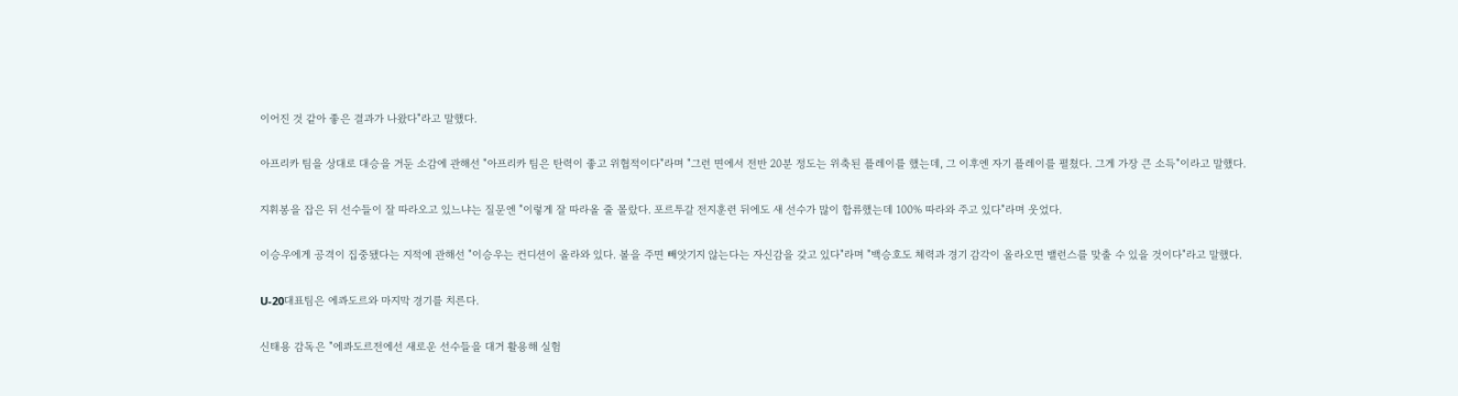이어진 것 같아 좋은 결과가 나왔다"라고 말했다.

아프리카 팀을 상대로 대승을 거둔 소감에 관해선 "아프리카 팀은 탄력이 좋고 위협적이다"라며 "그런 면에서 전반 20분 정도는 위축된 플레이를 했는데, 그 이후엔 자기 플레이를 펼쳤다. 그게 가장 큰 소득"이라고 말했다.

지휘봉을 잡은 뒤 선수들이 잘 따라오고 있느냐는 질문엔 "이렇게 잘 따라올 줄 몰랐다. 포르투갈 전지훈련 뒤에도 새 선수가 많이 합류했는데 100% 따라와 주고 있다"라며 웃었다.

이승우에게 공격이 집중됐다는 지적에 관해선 "이승우는 컨디션이 올라와 있다. 볼을 주면 빼앗기지 않는다는 자신감을 갖고 있다"라며 "백승호도 체력과 경기 감각이 올라오면 밸런스를 맞출 수 있을 것이다"라고 말했다.

U-20대표팀은 에콰도르와 마지막 경기를 치른다.

신태용 감독은 "에콰도르전에선 새로운 선수들을 대거 활용해 실험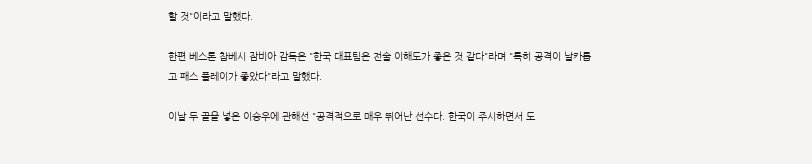할 것"이라고 말했다.

한편 베스톤 참베시 잠비아 감독은 "한국 대표팀은 전술 이해도가 좋은 것 같다"라며 "특히 공격이 날카롭고 패스 플레이가 좋았다"라고 말했다.

이날 두 골을 넣은 이승우에 관해선 "공격적으로 매우 뛰어난 선수다. 한국이 주시하면서 도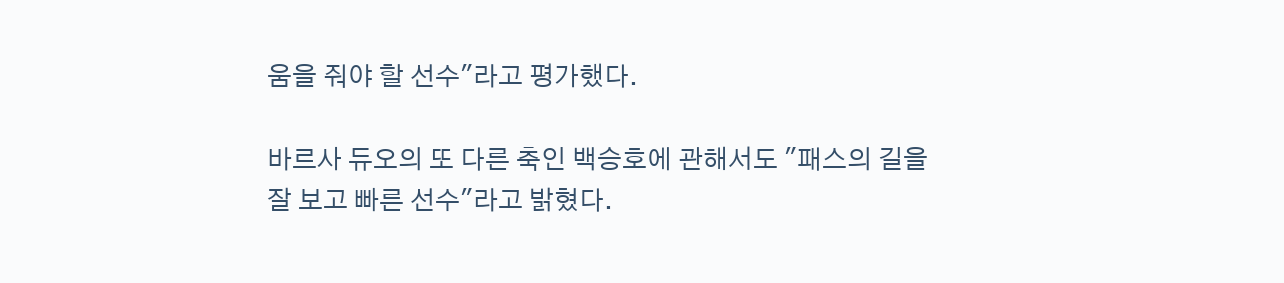움을 줘야 할 선수"라고 평가했다.

바르사 듀오의 또 다른 축인 백승호에 관해서도 "패스의 길을 잘 보고 빠른 선수"라고 밝혔다.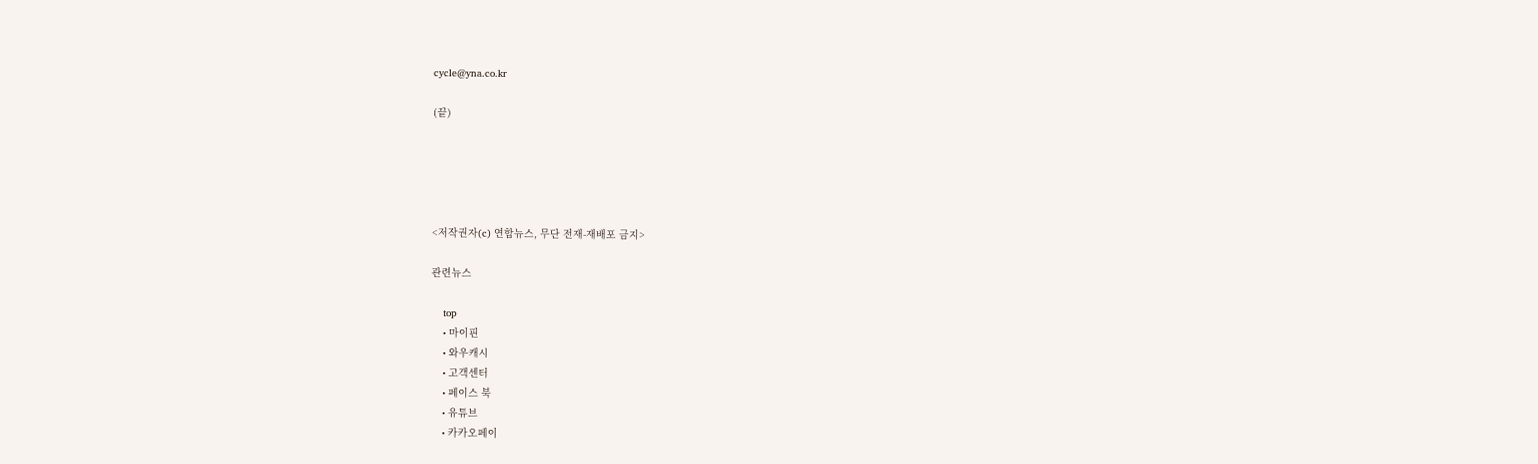cycle@yna.co.kr

(끝)





<저작권자(c) 연합뉴스, 무단 전재-재배포 금지>

관련뉴스

    top
    • 마이핀
    • 와우캐시
    • 고객센터
    • 페이스 북
    • 유튜브
    • 카카오페이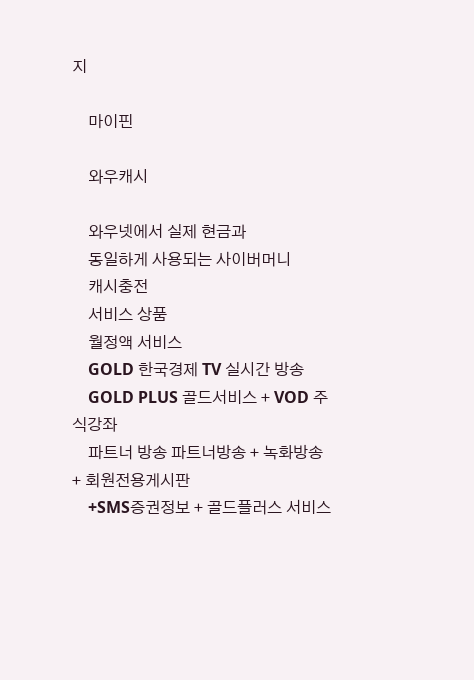지

    마이핀

    와우캐시

    와우넷에서 실제 현금과
    동일하게 사용되는 사이버머니
    캐시충전
    서비스 상품
    월정액 서비스
    GOLD 한국경제 TV 실시간 방송
    GOLD PLUS 골드서비스 + VOD 주식강좌
    파트너 방송 파트너방송 + 녹화방송 + 회원전용게시판
    +SMS증권정보 + 골드플러스 서비스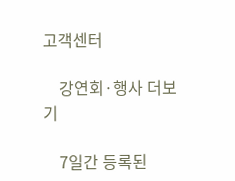고객센터

    강연회·행사 더보기

    7일간 등록된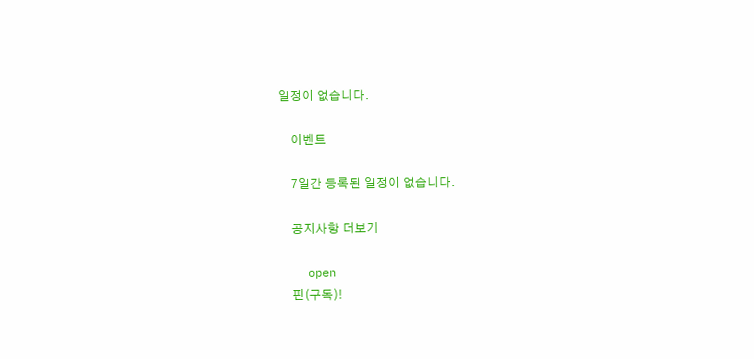일정이 없습니다.

    이벤트

    7일간 등록된 일정이 없습니다.

    공지사항 더보기

    open
    핀(구독)!